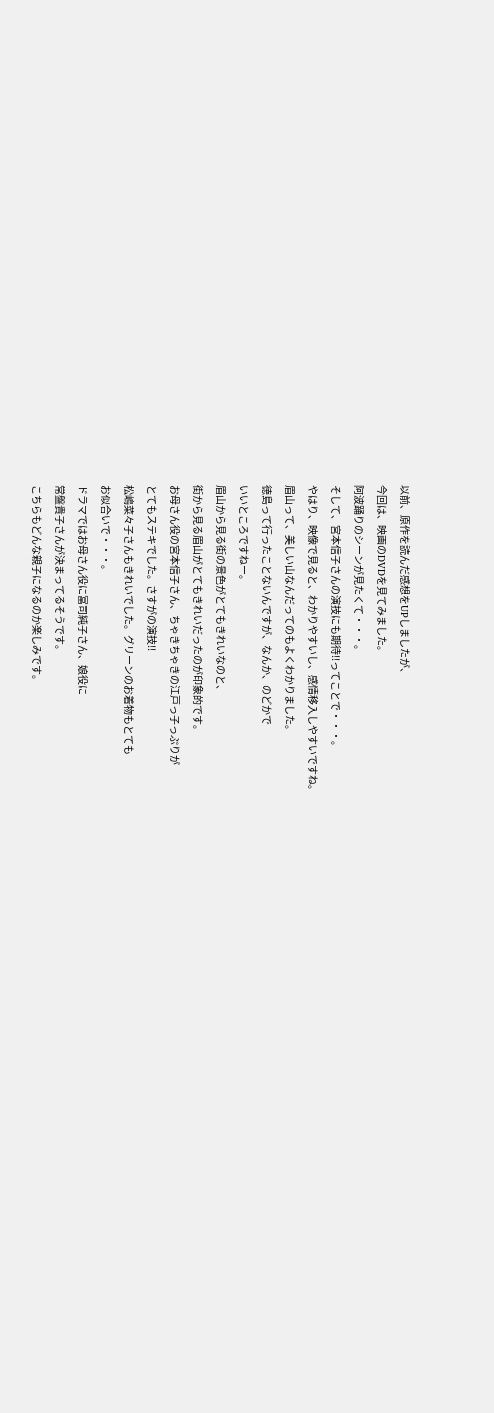以前、原作を読んだ感想をUPしましたが、
今回は、映画のDVDを見てみました。
阿波踊りのシーンが見たくて・・・。
そして、宮本信子さんの演技にも期待!!ってことで・・・。
やはり、映像で見ると、わかりやすいし、感情移入しやすいですね。
眉山って、美しい山なんだってのもよくわかりました。
徳島って行ったことないんですが、なんか、のどかで
いいところですねー。
眉山から見る街の景色がとてもきれいなのと、
街から見る眉山がとてもきれいだったのが印象的です。
お母さん役の宮本信子さん、ちゃきちゃきの江戸っ子っぷりが
とてもステキでした。さすがの演技!!
松嶋菜々子さんもきれいでした。グリーンのお着物もとても
お似合いで・・・。
ドラマではお母さん役に冨司純子さん、娘役に
常盤貴子さんが決まってるそうです。
こちらもどんな親子になるのか楽しみです。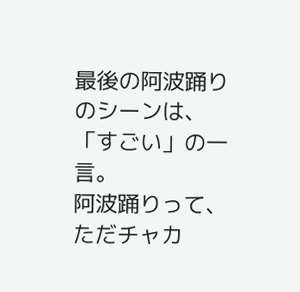最後の阿波踊りのシーンは、「すごい」の一言。
阿波踊りって、ただチャカ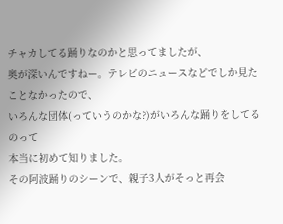チャカしてる踊りなのかと思ってましたが、
奥が深いんですねー。テレビのニュースなどでしか見たことなかったので、
いろんな団体(っていうのかな?)がいろんな踊りをしてるのって
本当に初めて知りました。
その阿波踊りのシーンで、親子3人がそっと再会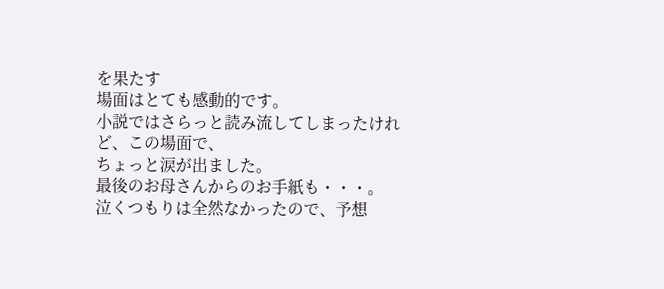を果たす
場面はとても感動的です。
小説ではさらっと読み流してしまったけれど、この場面で、
ちょっと涙が出ました。
最後のお母さんからのお手紙も・・・。
泣くつもりは全然なかったので、予想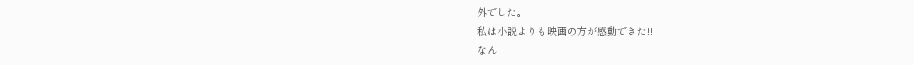外でした。
私は小説よりも映画の方が感動できた!!
なん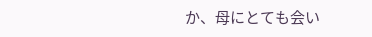か、母にとても会い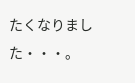たくなりました・・・。